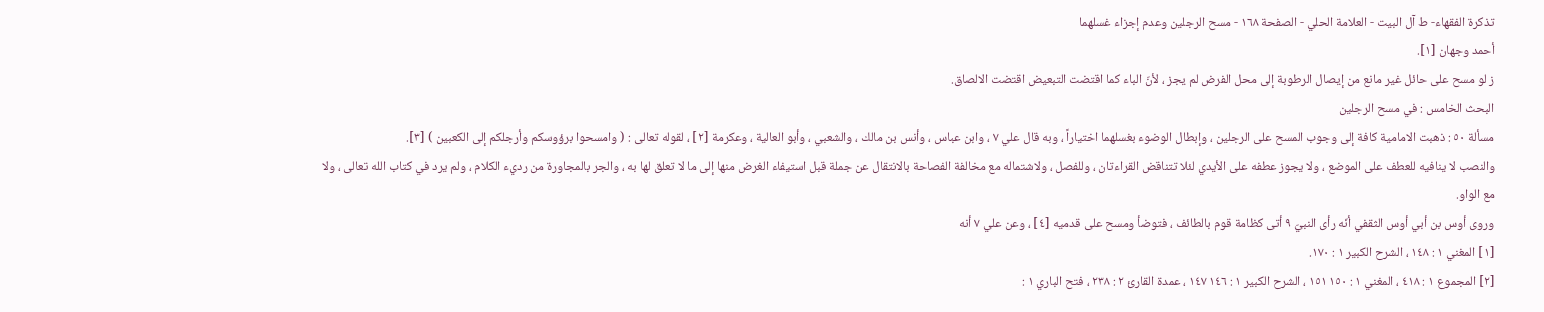تذكرة الفقهاء- ط آل البيت - العلامة الحلي - الصفحة ١٦٨ - مسح الرجلين وعدم إجزاء غسلهما
أحمد وجهان [١].
ز لو مسح على حائل غير مانع من إيصال الرطوبة إلى محل الفرض لم يجز ، لأنّ الباء كما اقتضت التبعيض اقتضت الالصاق.
البحث الخامس : في مسح الرجلين
مسألة ٥٠ : ذهبت الامامية كافة إلى وجوب المسح على الرجلين ، وإبطال الوضوء بغسلهما اختياراً ، وبه قال علي ٧ ، وابن عباس ، وأنس بن مالك ، والشعبي ، وأبو العالية ، وعكرمة [٢] ، لقوله تعالى : ( وامسحوا برؤوسكم وأرجلكم إلى الكعبين ) [٣].
والنصب لا ينافيه للعطف على الموضع ، ولا يجوز عطفه على الأيدي لئلا تتناقض القراءتان ، وللفصل ، ولاشتماله مع مخالفة الفصاحة بالانتقال عن جملة قبل استيفاء الغرض منها إلى ما لا تعلق لها به ، والجر بالمجاورة من رديء الكلام ، ولم يرد في كتاب الله تعالى ، ولا مع الواو.
وروى أوس بن أبي أوس الثقفي أنّه رأى النبيّ ٩ أتى كظامة قوم بالطائف ، فتوضأ ومسح على قدميه [٤] ، وعن علي ٧ أنه
[١] المغني ١ : ١٤٨ ، الشرح الكبير ١ : ١٧٠.
[٢] المجموع ١ : ٤١٨ ، المغني ١ : ١٥٠ ١٥١ ، الشرح الكبير ١ : ١٤٦ ١٤٧ ، عمدة القارئ ٢ : ٢٣٨ ، فتح الباري ١ :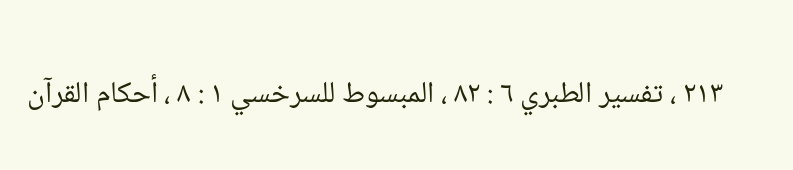٢١٣ ، تفسير الطبري ٦ : ٨٢ ، المبسوط للسرخسي ١ : ٨ ، أحكام القرآن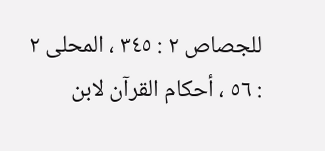للجصاص ٢ : ٣٤٥ ، المحلى ٢ : ٥٦ ، أحكام القرآن لابن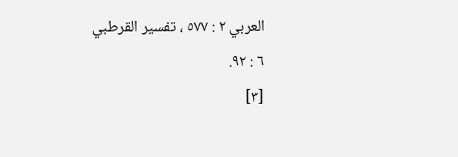العربي ٢ : ٥٧٧ ، تفسير القرطبي ٦ : ٩٢.
[٣]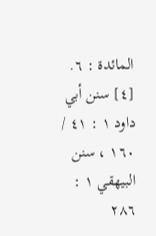المائدة : ٦.
[٤] سنن أبي داود ١ : ٤١ / ١٦٠ ، سنن البيهقي ١ : ٢٨٦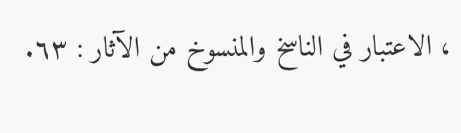، الاعتبار في الناسخ والمنسوخ من الآثار : ٦٣.